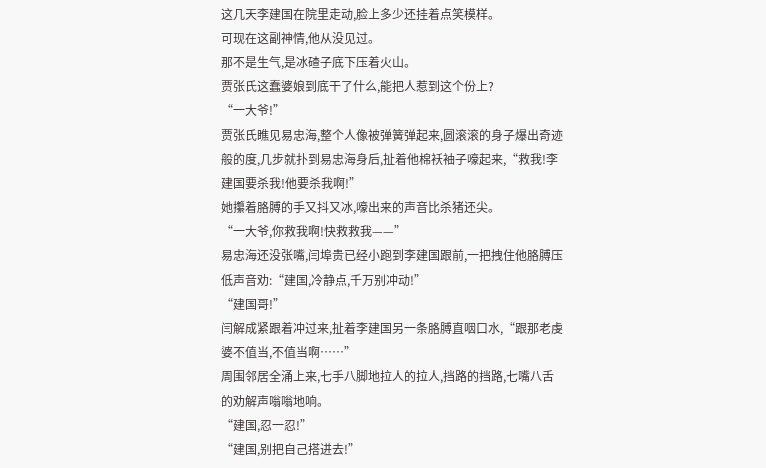这几天李建国在院里走动,脸上多少还挂着点笑模样。
可现在这副神情,他从没见过。
那不是生气,是冰碴子底下压着火山。
贾张氏这蠢婆娘到底干了什么,能把人惹到这个份上?
“一大爷!”
贾张氏瞧见易忠海,整个人像被弹簧弹起来,圆滚滚的身子爆出奇迹般的度,几步就扑到易忠海身后,扯着他棉袄袖子嚎起来,“救我!李建国要杀我!他要杀我啊!”
她攥着胳膊的手又抖又冰,嚎出来的声音比杀猪还尖。
“一大爷,你救我啊!快救救我——”
易忠海还没张嘴,闫埠贵已经小跑到李建国跟前,一把拽住他胳膊压低声音劝:“建国,冷静点,千万别冲动!”
“建国哥!”
闫解成紧跟着冲过来,扯着李建国另一条胳膊直咽口水,“跟那老虔婆不值当,不值当啊……”
周围邻居全涌上来,七手八脚地拉人的拉人,挡路的挡路,七嘴八舌的劝解声嗡嗡地响。
“建国,忍一忍!”
“建国,别把自己搭进去!”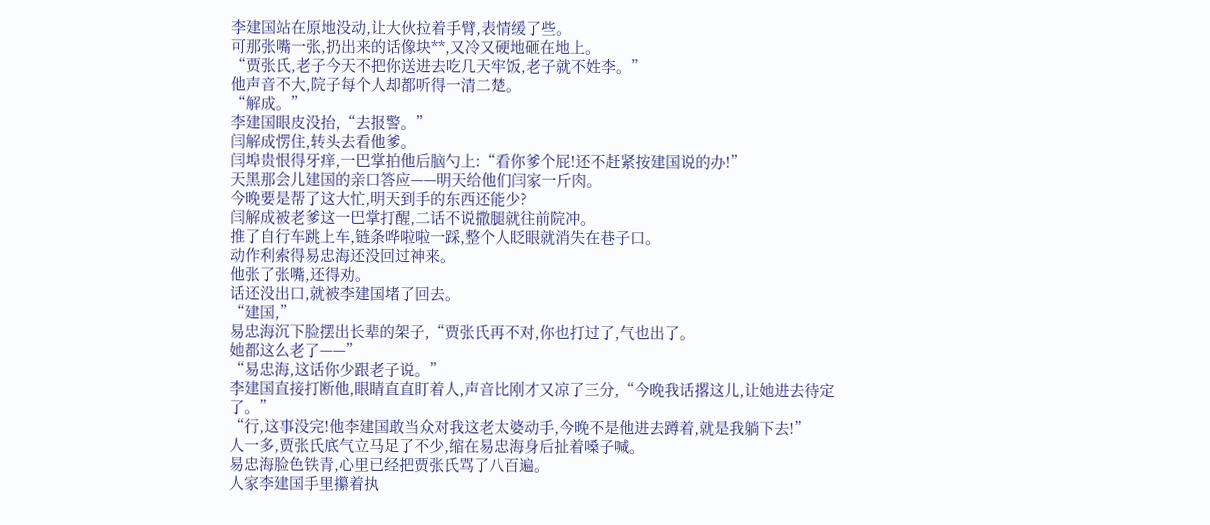李建国站在原地没动,让大伙拉着手臂,表情缓了些。
可那张嘴一张,扔出来的话像块**,又冷又硬地砸在地上。
“贾张氏,老子今天不把你送进去吃几天牢饭,老子就不姓李。”
他声音不大,院子每个人却都听得一清二楚。
“解成。”
李建国眼皮没抬,“去报警。”
闫解成愣住,转头去看他爹。
闫埠贵恨得牙痒,一巴掌拍他后脑勺上:“看你爹个屁!还不赶紧按建国说的办!”
天黑那会儿建国的亲口答应——明天给他们闫家一斤肉。
今晚要是帮了这大忙,明天到手的东西还能少?
闫解成被老爹这一巴掌打醒,二话不说撒腿就往前院冲。
推了自行车跳上车,链条哗啦啦一踩,整个人眨眼就消失在巷子口。
动作利索得易忠海还没回过神来。
他张了张嘴,还得劝。
话还没出口,就被李建国堵了回去。
“建国,”
易忠海沉下脸摆出长辈的架子,“贾张氏再不对,你也打过了,气也出了。
她都这么老了——”
“易忠海,这话你少跟老子说。”
李建国直接打断他,眼睛直直盯着人,声音比刚才又凉了三分,“今晚我话撂这儿,让她进去待定了。”
“行,这事没完!他李建国敢当众对我这老太婆动手,今晚不是他进去蹲着,就是我躺下去!”
人一多,贾张氏底气立马足了不少,缩在易忠海身后扯着嗓子喊。
易忠海脸色铁青,心里已经把贾张氏骂了八百遍。
人家李建国手里攥着执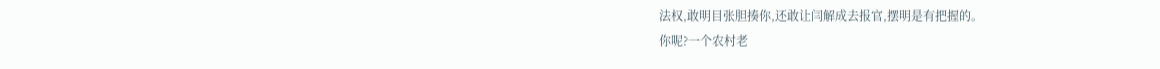法权,敢明目张胆揍你,还敢让闫解成去报官,摆明是有把握的。
你呢?一个农村老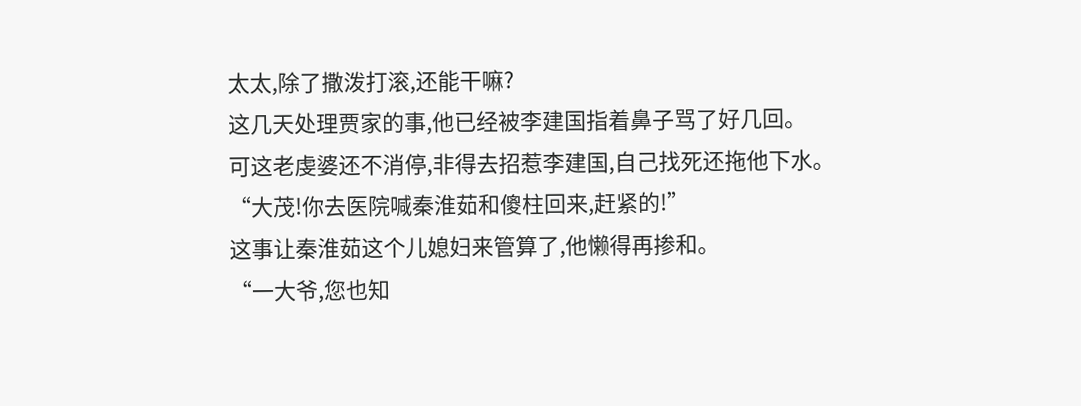太太,除了撒泼打滚,还能干嘛?
这几天处理贾家的事,他已经被李建国指着鼻子骂了好几回。
可这老虔婆还不消停,非得去招惹李建国,自己找死还拖他下水。
“大茂!你去医院喊秦淮茹和傻柱回来,赶紧的!”
这事让秦淮茹这个儿媳妇来管算了,他懒得再掺和。
“一大爷,您也知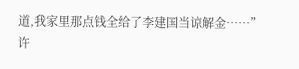道,我家里那点钱全给了李建国当谅解金……”
许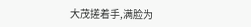大茂搓着手,满脸为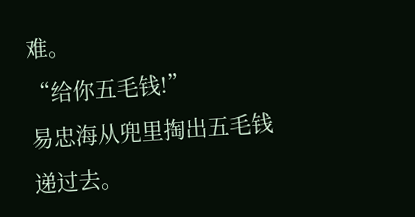难。
“给你五毛钱!”
易忠海从兜里掏出五毛钱递过去。